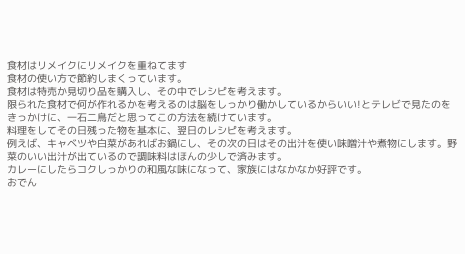食材はリメイクにリメイクを重ねてます
食材の使い方で節約しまくっています。
食材は特売か見切り品を購入し、その中でレシピを考えます。
限られた食材で何が作れるかを考えるのは脳をしっかり働かしているからいい!とテレビで見たのをきっかけに、一石二鳥だと思ってこの方法を続けています。
料理をしてその日残った物を基本に、翌日のレシピを考えます。
例えば、キャベツや白菜があればお鍋にし、その次の日はその出汁を使い味噌汁や煮物にします。野菜のいい出汁が出ているので調味料はほんの少しで済みます。
カレーにしたらコクしっかりの和風な味になって、家族にはなかなか好評です。
おでん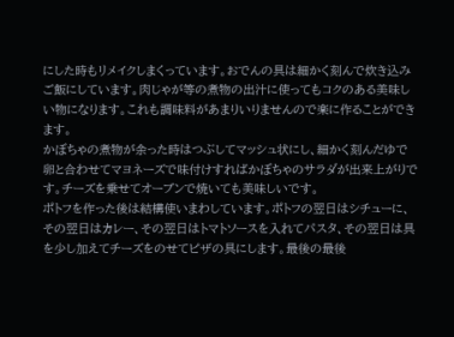にした時もリメイクしまくっています。おでんの具は細かく刻んで炊き込みご飯にしています。肉じゃが等の煮物の出汁に使ってもコクのある美味しい物になります。これも調味料があまりいりませんので楽に作ることができます。
かぼちゃの煮物が余った時はつぶしてマッシュ状にし、細かく刻んだゆで卵と合わせてマヨネーズで味付けすればかぼちゃのサラダが出来上がりです。チーズを乗せてオーブンで焼いても美味しいです。
ポトフを作った後は結構使いまわしています。ポトフの翌日はシチューに、その翌日はカレー、その翌日はトマトソースを入れてパスタ、その翌日は具を少し加えてチーズをのせてピザの具にします。最後の最後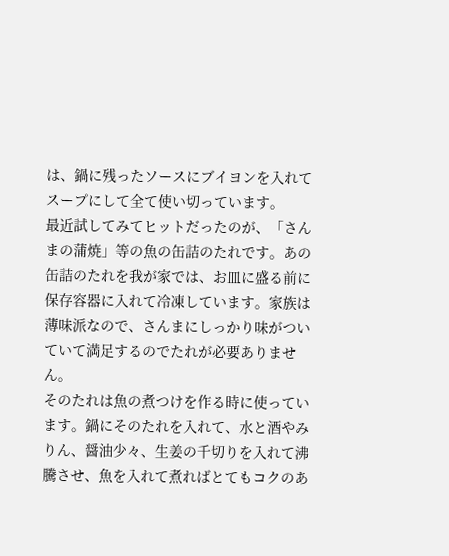は、鍋に残ったソースにブイヨンを入れてスープにして全て使い切っています。
最近試してみてヒットだったのが、「さんまの蒲焼」等の魚の缶詰のたれです。あの缶詰のたれを我が家では、お皿に盛る前に保存容器に入れて冷凍しています。家族は薄味派なので、さんまにしっかり味がついていて満足するのでたれが必要ありません。
そのたれは魚の煮つけを作る時に使っています。鍋にそのたれを入れて、水と酒やみりん、醤油少々、生姜の千切りを入れて沸騰させ、魚を入れて煮ればとてもコクのあ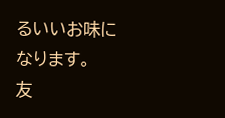るいいお味になります。
友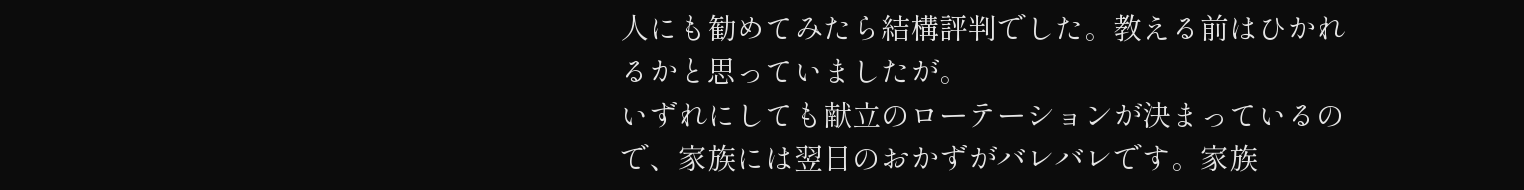人にも勧めてみたら結構評判でした。教える前はひかれるかと思っていましたが。
いずれにしても献立のローテーションが決まっているので、家族には翌日のおかずがバレバレです。家族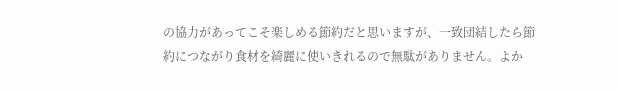の協力があってこそ楽しめる節約だと思いますが、一致団結したら節約につながり食材を綺麗に使いきれるので無駄がありません。よか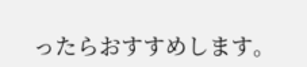ったらおすすめします。